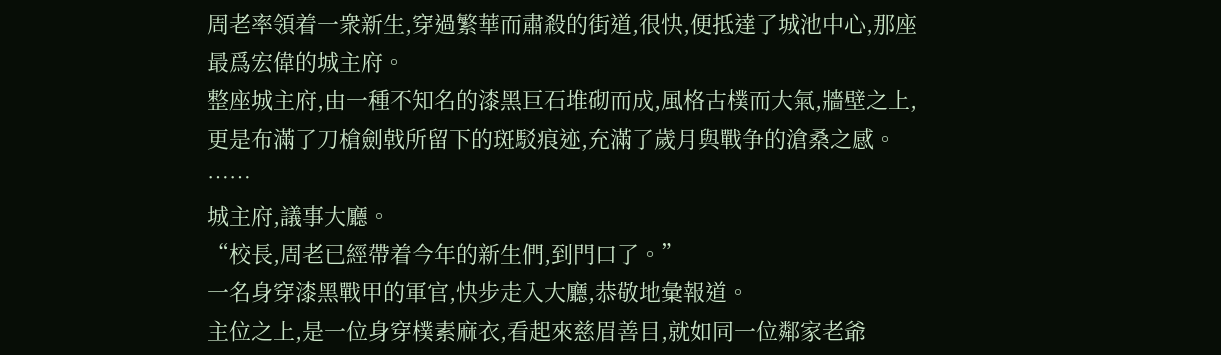周老率領着一衆新生,穿過繁華而肅殺的街道,很快,便抵達了城池中心,那座最爲宏偉的城主府。
整座城主府,由一種不知名的漆黑巨石堆砌而成,風格古樸而大氣,牆壁之上,更是布滿了刀槍劍戟所留下的斑駁痕迹,充滿了歲月與戰争的滄桑之感。
……
城主府,議事大廳。
“校長,周老已經帶着今年的新生們,到門口了。”
一名身穿漆黑戰甲的軍官,快步走入大廳,恭敬地彙報道。
主位之上,是一位身穿樸素麻衣,看起來慈眉善目,就如同一位鄰家老爺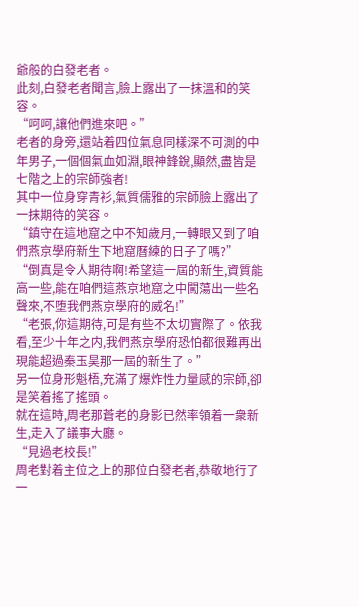爺般的白發老者。
此刻,白發老者聞言,臉上露出了一抹溫和的笑容。
“呵呵,讓他們進來吧。”
老者的身旁,還站着四位氣息同樣深不可測的中年男子,一個個氣血如淵,眼神鋒銳,顯然,盡皆是七階之上的宗師強者!
其中一位身穿青衫,氣質儒雅的宗師臉上露出了一抹期待的笑容。
“鎮守在這地窟之中不知歲月,一轉眼又到了咱們燕京學府新生下地窟曆練的日子了嗎?”
“倒真是令人期待啊!希望這一屆的新生,資質能高一些,能在咱們這燕京地窟之中闖蕩出一些名聲來,不堕我們燕京學府的威名!”
“老張,你這期待,可是有些不太切實際了。依我看,至少十年之内,我們燕京學府恐怕都很難再出現能超過秦玉昊那一屆的新生了。”
另一位身形魁梧,充滿了爆炸性力量感的宗師,卻是笑着搖了搖頭。
就在這時,周老那蒼老的身影已然率領着一衆新生,走入了議事大廳。
“見過老校長!”
周老對着主位之上的那位白發老者,恭敬地行了一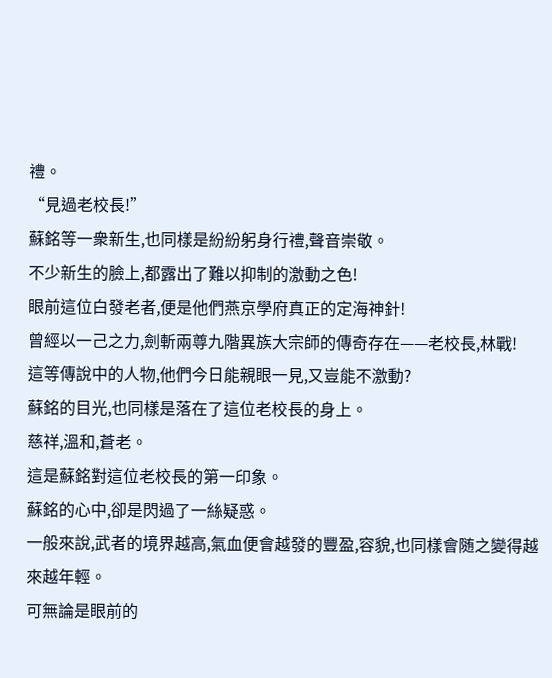禮。
“見過老校長!”
蘇銘等一衆新生,也同樣是紛紛躬身行禮,聲音崇敬。
不少新生的臉上,都露出了難以抑制的激動之色!
眼前這位白發老者,便是他們燕京學府真正的定海神針!
曾經以一己之力,劍斬兩尊九階異族大宗師的傳奇存在——老校長,林戰!
這等傳說中的人物,他們今日能親眼一見,又豈能不激動?
蘇銘的目光,也同樣是落在了這位老校長的身上。
慈祥,溫和,蒼老。
這是蘇銘對這位老校長的第一印象。
蘇銘的心中,卻是閃過了一絲疑惑。
一般來說,武者的境界越高,氣血便會越發的豐盈,容貌,也同樣會随之變得越來越年輕。
可無論是眼前的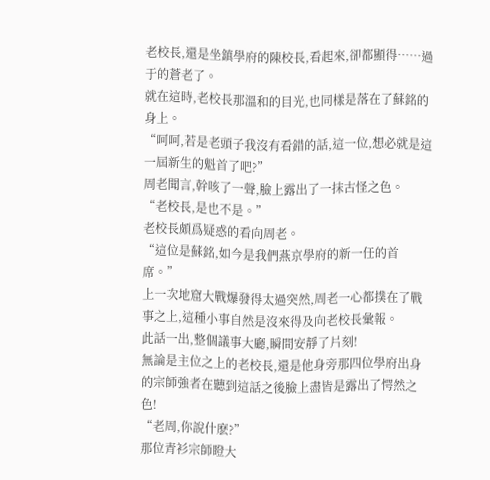老校長,還是坐鎮學府的陳校長,看起來,卻都顯得……過于的蒼老了。
就在這時,老校長那溫和的目光,也同樣是落在了蘇銘的身上。
“呵呵,若是老頭子我沒有看錯的話,這一位,想必就是這一屆新生的魁首了吧?”
周老聞言,幹咳了一聲,臉上露出了一抹古怪之色。
“老校長,是也不是。”
老校長頗爲疑惑的看向周老。
“這位是蘇銘,如今是我們燕京學府的新一任的首席。”
上一次地窟大戰爆發得太過突然,周老一心都撲在了戰事之上,這種小事自然是沒來得及向老校長彙報。
此話一出,整個議事大廳,瞬間安靜了片刻!
無論是主位之上的老校長,還是他身旁那四位學府出身的宗師強者在聽到這話之後臉上盡皆是露出了愕然之色!
“老周,你說什麽?”
那位青衫宗師瞪大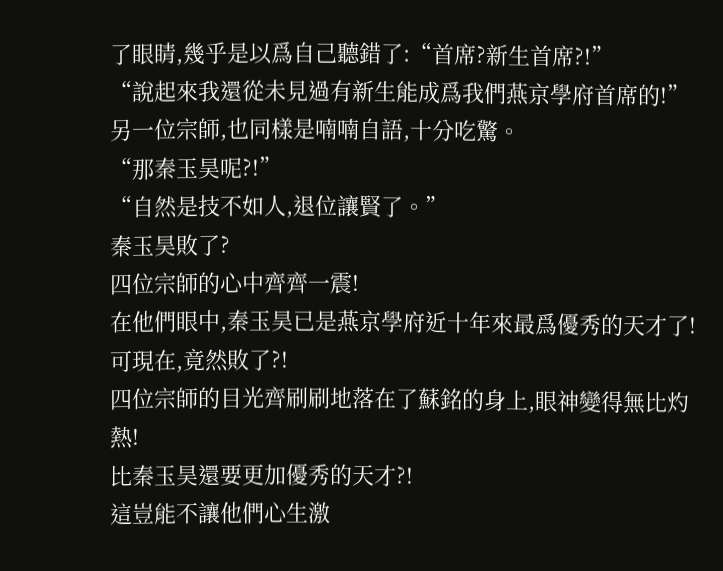了眼睛,幾乎是以爲自己聽錯了:“首席?新生首席?!”
“說起來我還從未見過有新生能成爲我們燕京學府首席的!”
另一位宗師,也同樣是喃喃自語,十分吃驚。
“那秦玉昊呢?!”
“自然是技不如人,退位讓賢了。”
秦玉昊敗了?
四位宗師的心中齊齊一震!
在他們眼中,秦玉昊已是燕京學府近十年來最爲優秀的天才了!
可現在,竟然敗了?!
四位宗師的目光齊刷刷地落在了蘇銘的身上,眼神變得無比灼熱!
比秦玉昊還要更加優秀的天才?!
這豈能不讓他們心生激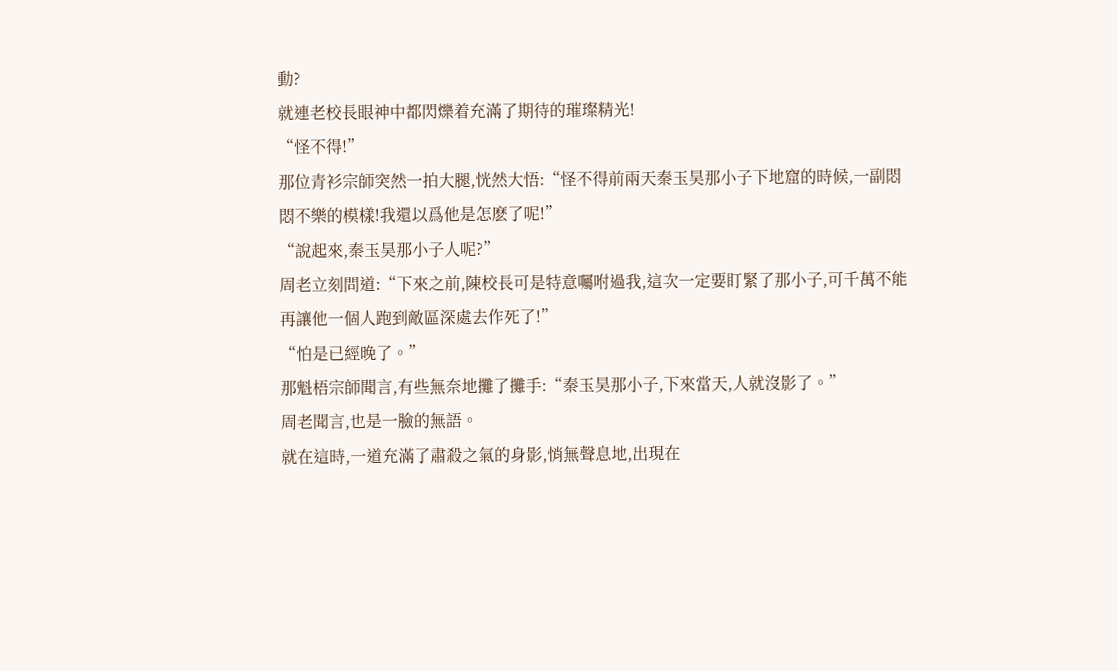動?
就連老校長眼神中都閃爍着充滿了期待的璀璨精光!
“怪不得!”
那位青衫宗師突然一拍大腿,恍然大悟:“怪不得前兩天秦玉昊那小子下地窟的時候,一副悶悶不樂的模樣!我還以爲他是怎麽了呢!”
“說起來,秦玉昊那小子人呢?”
周老立刻問道:“下來之前,陳校長可是特意囑咐過我,這次一定要盯緊了那小子,可千萬不能再讓他一個人跑到敵區深處去作死了!”
“怕是已經晚了。”
那魁梧宗師聞言,有些無奈地攤了攤手:“秦玉昊那小子,下來當天,人就沒影了。”
周老聞言,也是一臉的無語。
就在這時,一道充滿了肅殺之氣的身影,悄無聲息地,出現在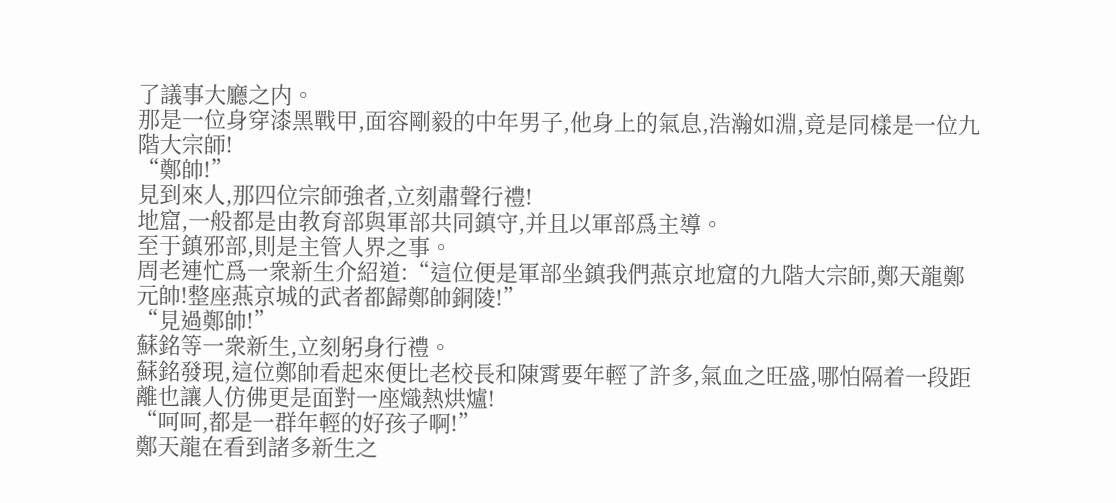了議事大廳之内。
那是一位身穿漆黑戰甲,面容剛毅的中年男子,他身上的氣息,浩瀚如淵,竟是同樣是一位九階大宗師!
“鄭帥!”
見到來人,那四位宗師強者,立刻肅聲行禮!
地窟,一般都是由教育部與軍部共同鎮守,并且以軍部爲主導。
至于鎮邪部,則是主管人界之事。
周老連忙爲一衆新生介紹道:“這位便是軍部坐鎮我們燕京地窟的九階大宗師,鄭天龍鄭元帥!整座燕京城的武者都歸鄭帥銅陵!”
“見過鄭帥!”
蘇銘等一衆新生,立刻躬身行禮。
蘇銘發現,這位鄭帥看起來便比老校長和陳霄要年輕了許多,氣血之旺盛,哪怕隔着一段距離也讓人仿佛更是面對一座熾熱烘爐!
“呵呵,都是一群年輕的好孩子啊!”
鄭天龍在看到諸多新生之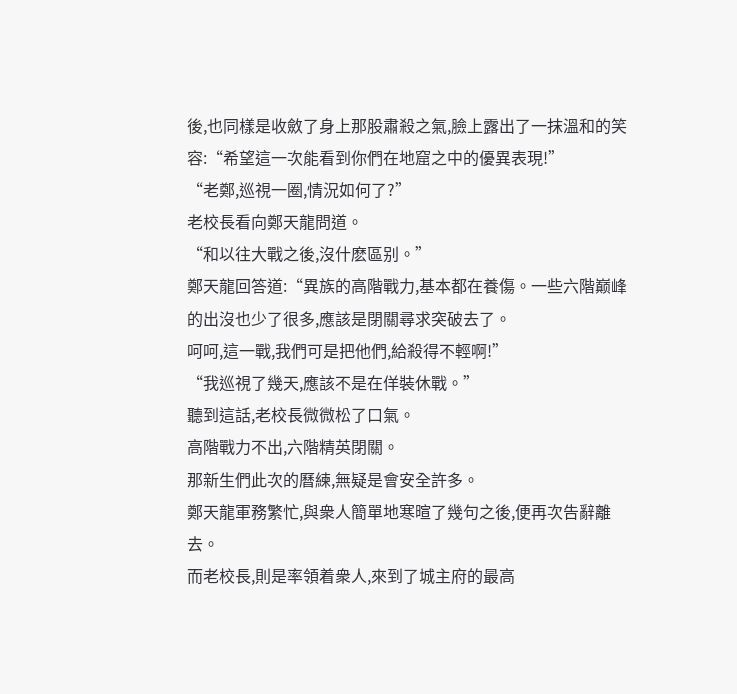後,也同樣是收斂了身上那股肅殺之氣,臉上露出了一抹溫和的笑容:“希望這一次能看到你們在地窟之中的優異表現!”
“老鄭,巡視一圈,情況如何了?”
老校長看向鄭天龍問道。
“和以往大戰之後,沒什麽區别。”
鄭天龍回答道:“異族的高階戰力,基本都在養傷。一些六階巅峰的出沒也少了很多,應該是閉關尋求突破去了。
呵呵,這一戰,我們可是把他們,給殺得不輕啊!”
“我巡視了幾天,應該不是在佯裝休戰。”
聽到這話,老校長微微松了口氣。
高階戰力不出,六階精英閉關。
那新生們此次的曆練,無疑是會安全許多。
鄭天龍軍務繁忙,與衆人簡單地寒暄了幾句之後,便再次告辭離去。
而老校長,則是率領着衆人,來到了城主府的最高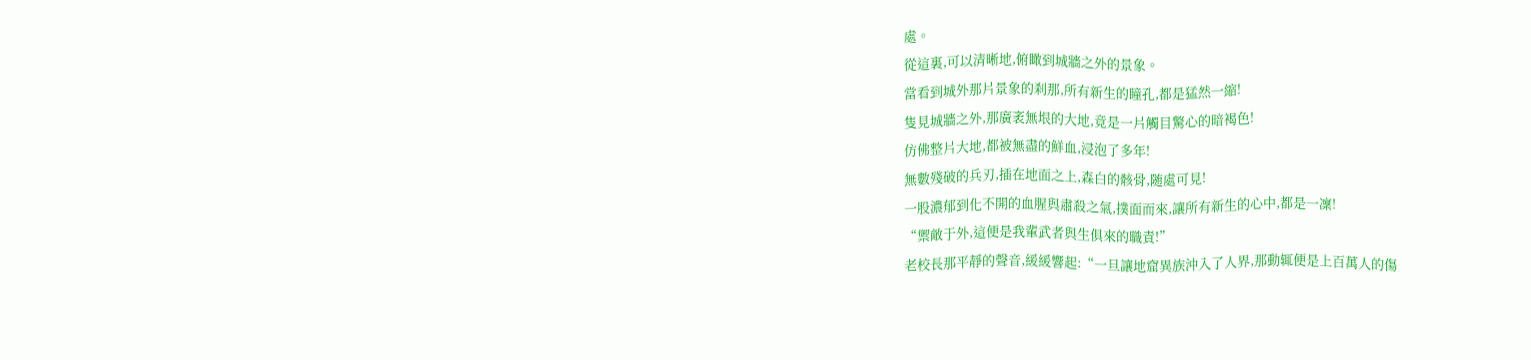處。
從這裏,可以清晰地,俯瞰到城牆之外的景象。
當看到城外那片景象的刹那,所有新生的瞳孔,都是猛然一縮!
隻見城牆之外,那廣袤無垠的大地,竟是一片觸目驚心的暗褐色!
仿佛整片大地,都被無盡的鮮血,浸泡了多年!
無數殘破的兵刃,插在地面之上,森白的骸骨,随處可見!
一股濃郁到化不開的血腥與肅殺之氣,撲面而來,讓所有新生的心中,都是一凜!
“禦敵于外,這便是我輩武者與生俱來的職責!”
老校長那平靜的聲音,緩緩響起:“一旦讓地窟異族沖入了人界,那動辄便是上百萬人的傷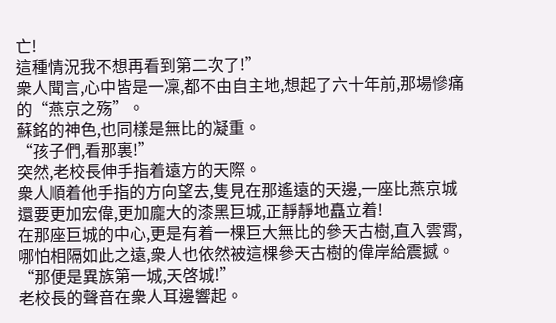亡!
這種情況我不想再看到第二次了!”
衆人聞言,心中皆是一凜,都不由自主地,想起了六十年前,那場慘痛的“燕京之殇”。
蘇銘的神色,也同樣是無比的凝重。
“孩子們,看那裏!”
突然,老校長伸手指着遠方的天際。
衆人順着他手指的方向望去,隻見在那遙遠的天邊,一座比燕京城還要更加宏偉,更加龐大的漆黑巨城,正靜靜地矗立着!
在那座巨城的中心,更是有着一棵巨大無比的參天古樹,直入雲霄,哪怕相隔如此之遠,衆人也依然被這棵參天古樹的偉岸給震撼。
“那便是異族第一城,天啓城!”
老校長的聲音在衆人耳邊響起。